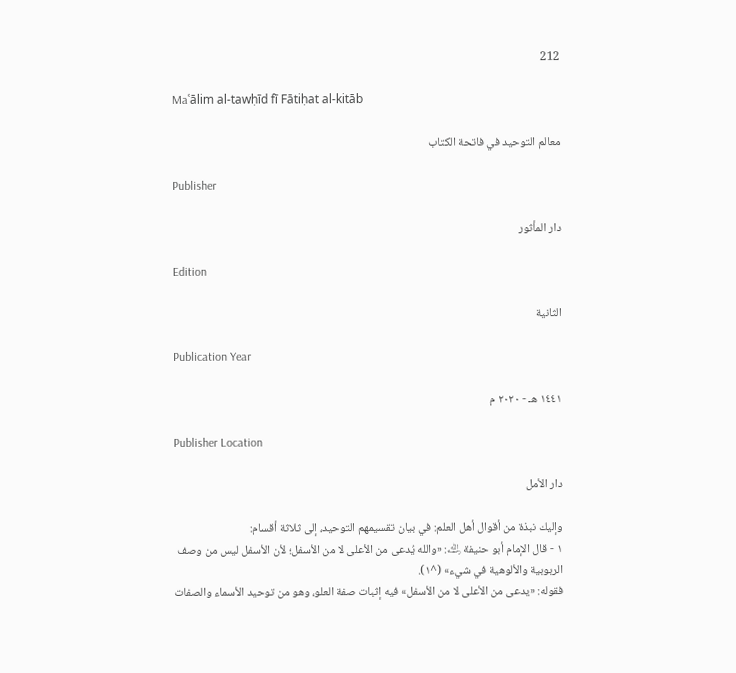212

Maʿālim al-tawḥīd fī Fātiḥat al-kitāb

معالم التوحيد في فاتحة الكتاب

Publisher

دار المأثور

Edition

الثانية

Publication Year

١٤٤١ هـ - ٢٠٢٠ م

Publisher Location

دار الأمل

وإليك نبذة من أقوال أهل العلم: في بيان تقسيمهم التوحيد، إلى ثلاثة أقسام:
١ - قال الإمام أبو حنيفة ﵀: «والله يُدعى من الأعلى لا من الأسفل؛ لأن الأسفل ليس من وصف الربوبية والألوهية في شيء» (^١).
فقوله: «يدعى من الأعلى لا من الأسفل» فيه إثبات صفة العلو، وهو من توحيد الأسماء والصفات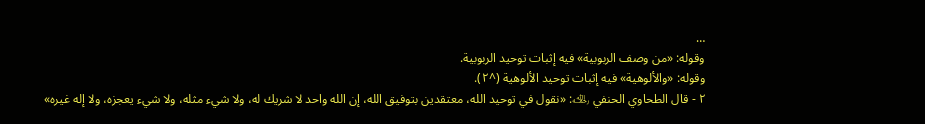…
وقوله: «من وصف الربوبية» فيه إثبات توحيد الربوبية.
وقوله: «والألوهية» فيه إثبات توحيد الألوهية (^٢).
٢ - قال الطحاوي الحنفي ﵀: «نقول في توحيد الله، معتقدين بتوفيق الله، إن الله واحد لا شريك له، ولا شيء مثله، ولا شيء يعجزه، ولا إله غيره»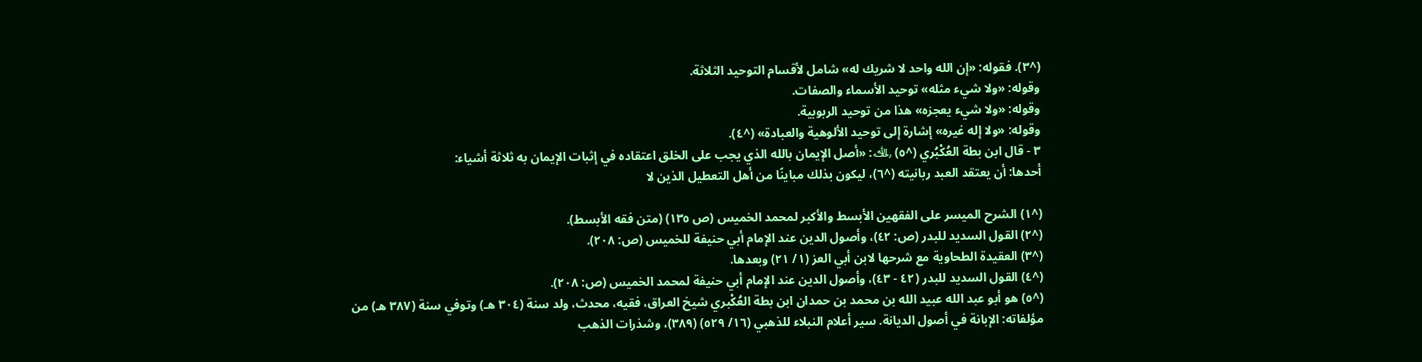(^٣). فقوله: «إن الله واحد لا شريك له» شامل لأقسام التوحيد الثلاثة.
وقوله: «ولا شيء مثله» توحيد الأسماء والصفات.
وقوله: «ولا شيء يعجزه» هذا من توحيد الربوبية.
وقوله: «ولا إله غيره» إشارة إلى توحيد الألوهية والعبادة» (^٤).
٣ - قال ابن بطة العُكْبُري (^٥) ﵀: «أصل الإيمان بالله الذي يجب على الخلق اعتقاده في إثبات الإيمان به ثلاثة أشياء:
أحدها: أن يعتقد العبد ربانيته (^٦)، ليكون بذلك مباينًا من أهل التعطيل الذين لا

(^١) الشرح الميسر على الفقهين الأبسط والأكبر لمحمد الخميس (ص ١٣٥) (متن فقه الأبسط).
(^٢) القول السديد للبدر (ص: ٤٢)، وأصول الدين عند الإمام أبي حنيفة للخميس (ص: ٢٠٨).
(^٣) العقيدة الطحاوية مع شرحها لابن أبي العز (١/ ٢١) وبعدها.
(^٤) القول السديد للبدر (٤٢ - ٤٣)، وأصول الدين عند الإمام أبي حنيفة لمحمد الخميس (ص: ٢٠٨).
(^٥) هو أبو عبد الله عبيد الله بن محمد بن حمدان ابن بطة العُكْبري شيخ العراق، فقيه، محدث، ولد سنة (٣٠٤ هـ) وتوفي سنة (٣٨٧ هـ) من مؤلفاته: الإبانة في أصول الديانة. سير أعلام النبلاء للذهبي (١٦/ ٥٢٩) (٣٨٩)، وشذرات الذهب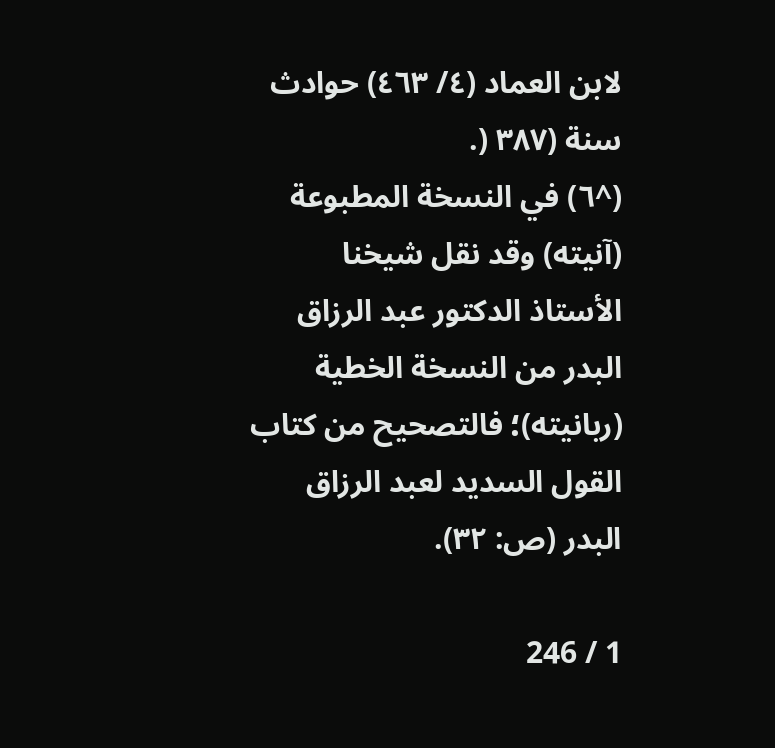لابن العماد (٤/ ٤٦٣) حوادث سنة (٣٨٧ (.
(^٦) في النسخة المطبوعة (آنيته) وقد نقل شيخنا الأستاذ الدكتور عبد الرزاق البدر من النسخة الخطية (ربانيته)؛ فالتصحيح من كتاب القول السديد لعبد الرزاق البدر (ص: ٣٢).

1 / 246